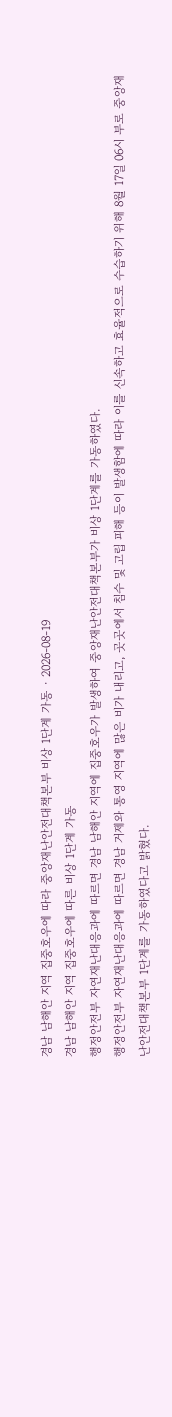경남 남해안 지역 집중호우에 따라 중앙재난안전대책본부 비상 1단계 가동 · 2026-08-19
경남 남해안 지역 집중호우에 따른 비상 1단계 가동
행정안전부 자연재난대응과에 따르면 경남 남해안 지역에 집중호우가 발생하여 중앙재난안전대책본부가 비상 1단계를 가동하였다.
행정안전부 자연재난대응과에 따르면 경남 거제와 통영 지역에 많은 비가 내리고, 곳곳에서 침수 및 고립 피해 등이 발생함에 따라 이를 신속하고 효율적으로 수습하기 위해 8월 17일 06시 부로 중앙재난안전대책본부 1단계를 가동하였다고 밝혔다.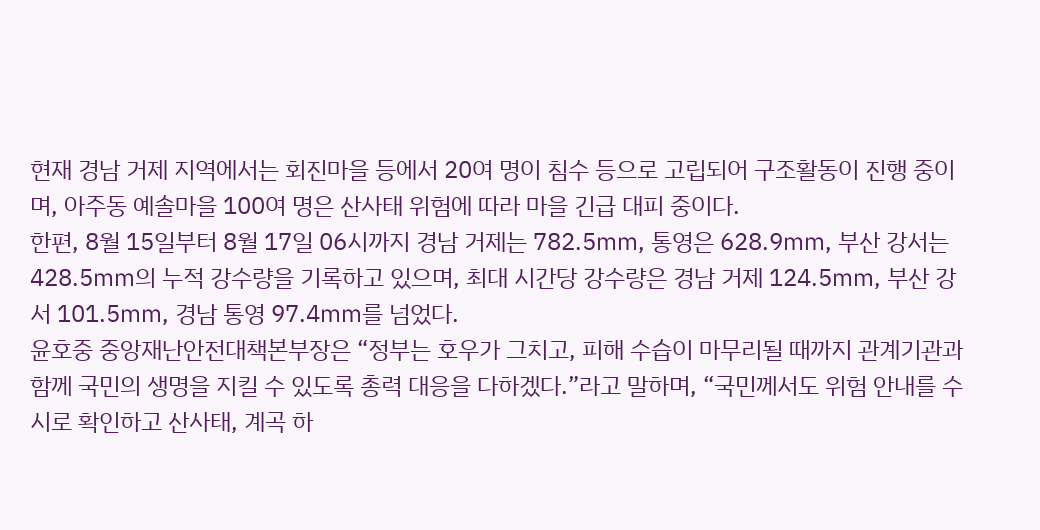현재 경남 거제 지역에서는 회진마을 등에서 20여 명이 침수 등으로 고립되어 구조활동이 진행 중이며, 아주동 예솔마을 100여 명은 산사태 위험에 따라 마을 긴급 대피 중이다.
한편, 8월 15일부터 8월 17일 06시까지 경남 거제는 782.5㎜, 통영은 628.9㎜, 부산 강서는 428.5㎜의 누적 강수량을 기록하고 있으며, 최대 시간당 강수량은 경남 거제 124.5㎜, 부산 강서 101.5㎜, 경남 통영 97.4㎜를 넘었다.
윤호중 중앙재난안전대책본부장은 “정부는 호우가 그치고, 피해 수습이 마무리될 때까지 관계기관과 함께 국민의 생명을 지킬 수 있도록 총력 대응을 다하겠다.”라고 말하며, “국민께서도 위험 안내를 수시로 확인하고 산사태, 계곡 하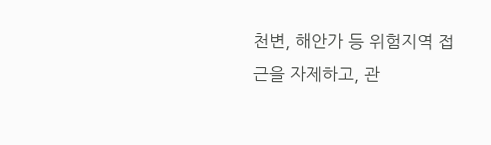천변, 해안가 등 위험지역 접근을 자제하고, 관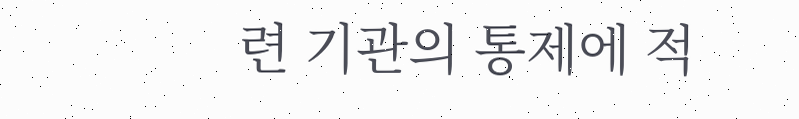련 기관의 통제에 적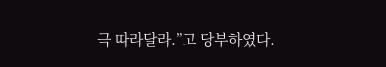극 따라달라.”고 당부하였다.